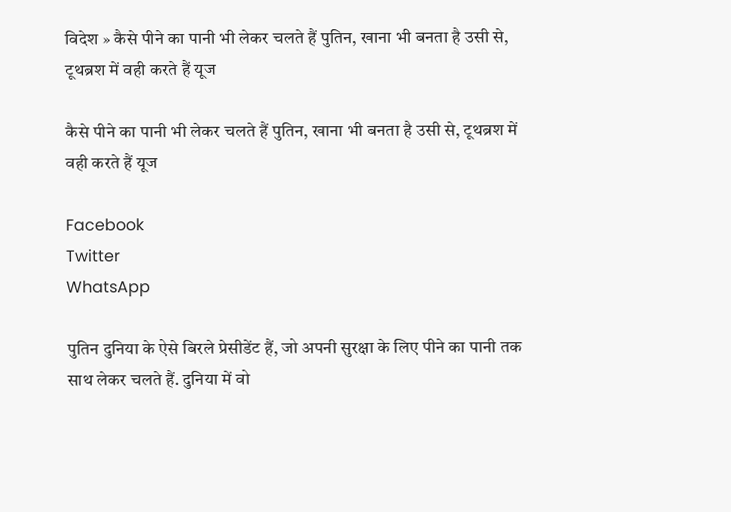विदेश » कैसे पीने का पानी भी लेकर चलते हैं पुतिन, खाना भी बनता है उसी से, टूथब्रश में वही करते हैं यूज

कैसे पीने का पानी भी लेकर चलते हैं पुतिन, खाना भी बनता है उसी से, टूथब्रश में वही करते हैं यूज

Facebook
Twitter
WhatsApp

पुतिन दुनिया के ऐसे बिरले प्रेसीडेंट हैं, जो अपनी सुरक्षा के लिए पीने का पानी तक साथ लेकर चलते हैं. दुनिया में वो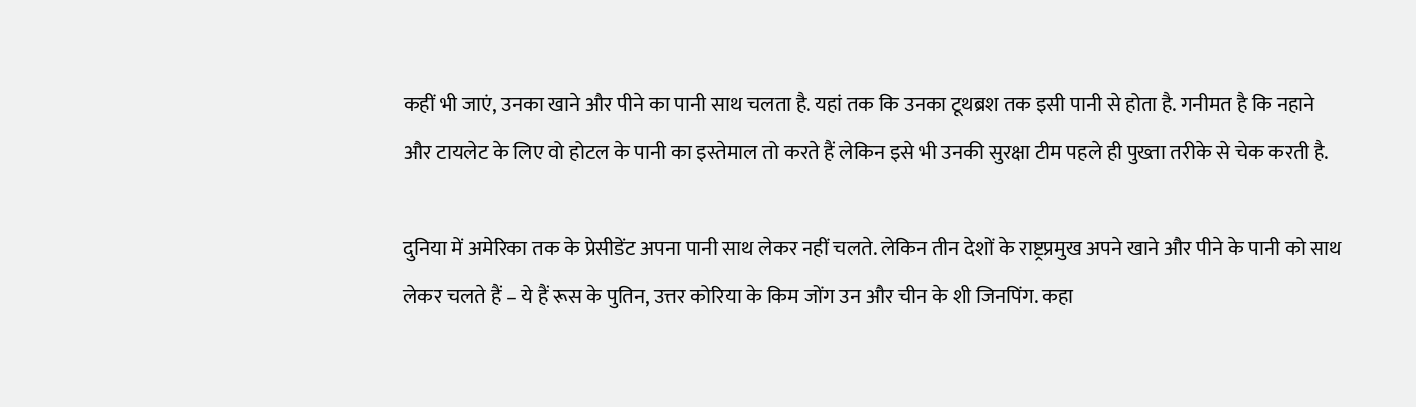कहीं भी जाएं, उनका खाने और पीने का पानी साथ चलता है. यहां तक कि उनका टूथब्रश तक इसी पानी से होता है. गनीमत है कि नहाने और टायलेट के लिए वो होटल के पानी का इस्तेमाल तो करते हैं लेकिन इसे भी उनकी सुरक्षा टीम पहले ही पुख्ता तरीके से चेक करती है.

दुनिया में अमेरिका तक के प्रेसीडेंट अपना पानी साथ लेकर नहीं चलते. लेकिन तीन देशों के राष्ट्रप्रमुख अपने खाने और पीने के पानी को साथ लेकर चलते हैं – ये हैं रूस के पुतिन, उत्तर कोरिया के किम जोंग उन और चीन के शी जिनपिंग. कहा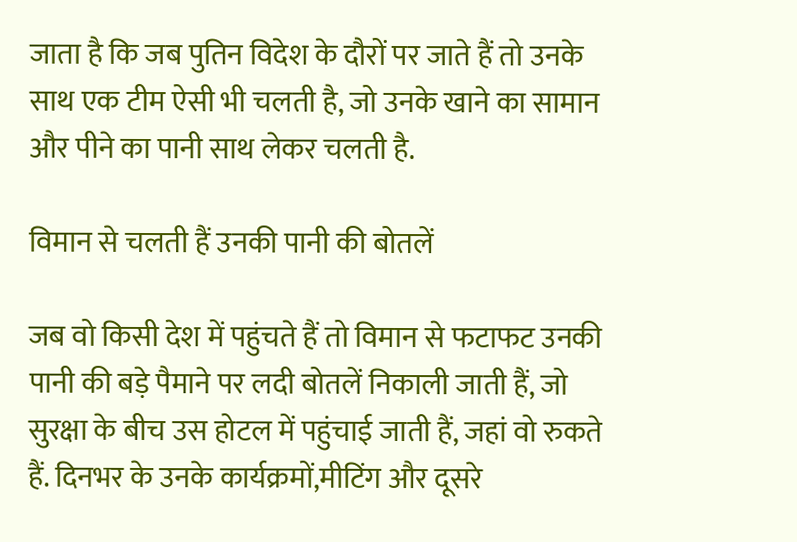जाता है कि जब पुतिन विदेश के दौरों पर जाते हैं तो उनके साथ एक टीम ऐसी भी चलती है, जो उनके खाने का सामान और पीने का पानी साथ लेकर चलती है.

विमान से चलती हैं उनकी पानी की बोतलें

जब वो किसी देश में पहुंचते हैं तो विमान से फटाफट उनकी पानी की बड़े पैमाने पर लदी बोतलें निकाली जाती हैं, जो सुरक्षा के बीच उस होटल में पहुंचाई जाती हैं, जहां वो रुकते हैं. दिनभर के उनके कार्यक्रमों,मीटिंग और दूसरे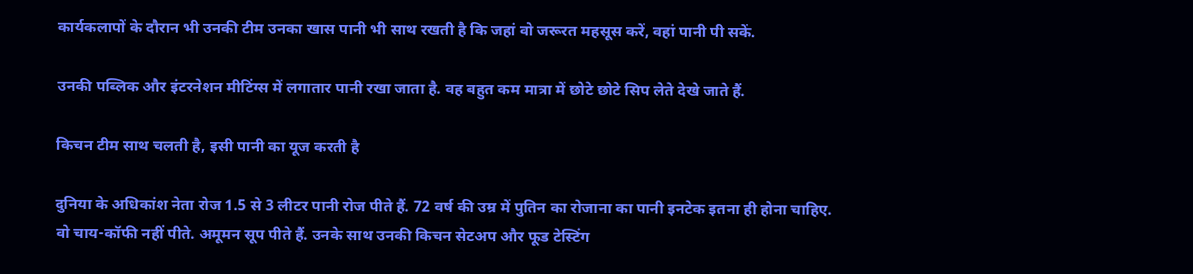कार्यकलापों के दौरान भी उनकी टीम उनका खास पानी भी साथ रखती है कि जहां वो जरूरत महसूस करें, वहां पानी पी सकें.

उनकी पब्लिक और इंटरनेशन मीटिंग्स में लगातार पानी रखा जाता है. वह बहुत कम मात्रा में छोटे छोटे सिप लेते देखे जाते हैं.

किचन टीम साथ चलती है, इसी पानी का यूज करती है

दुनिया के अधिकांश नेता रोज 1.5 से 3 लीटर पानी रोज पीते हैं. 72 वर्ष की उम्र में पुतिन का रोजाना का पानी इनटेक इतना ही होना चाहिए. वो चाय-कॉफी नहीं पीते. अमूमन सूप पीते हैं. उनके साथ उनकी किचन सेटअप और फूड टेस्टिंग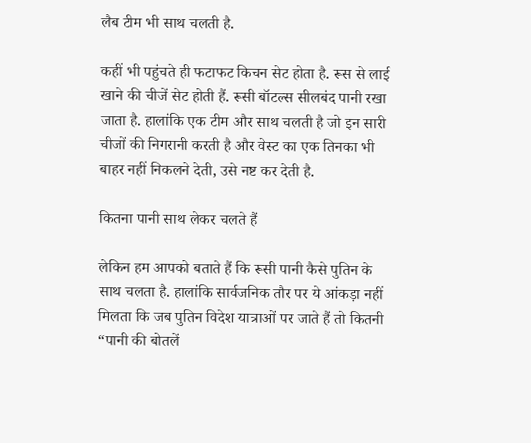लैब टीम भी साथ चलती है.

कहीं भी पहुंचते ही फटाफट किचन सेट होता है. रूस से लाई खाने की चीजें सेट होती हैं. रूसी बॉटल्स सीलबंद पानी रखा जाता है. हालांकि एक टीम और साथ चलती है जो इन सारी चीजों की निगरानी करती है और वेस्ट का एक तिनका भी बाहर नहीं निकलने देती, उसे नष्ट कर देती है.

कितना पानी साथ लेकर चलते हैं

लेकिन हम आपको बताते हैं कि रूसी पानी कैसे पुतिन के साथ चलता है. हालांकि सार्वजनिक तौर पर ये आंकड़ा नहीं मिलता कि जब पुतिन विदेश यात्राओं पर जाते हैं तो कितनी “पानी की बोतलें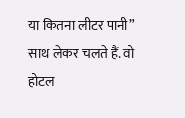या कितना लीटर पानी” साथ लेकर चलते हैं. वो होटल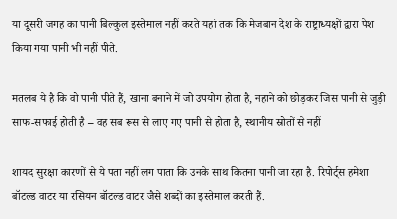या दूसरी जगह का पानी बिल्कुल इस्तेमाल नहीं करते यहां तक कि मेजबान देश के राष्ट्राध्यक्षों द्वारा पेश किया गया पानी भी नहीं पीते.

मतलब ये है कि वो पानी पीते हैं, खाना बनाने में जो उपयोग होता है, नहाने को छोड़कर जिस पानी से जुड़ी साफ-सफाई होती है – वह सब रूस से लाए गए पानी से होता है, स्थानीय स्रोतों से नहीं

शायद सुरक्षा कारणों से ये पता नहीं लग पाता कि उनके साथ कितना पानी जा रहा है. रिपोर्ट्स हमेशा बॉटल्ड वाटर या रसियन बॉटल्ड वाटर जैसे शब्दों का इस्तेमाल करती हैं.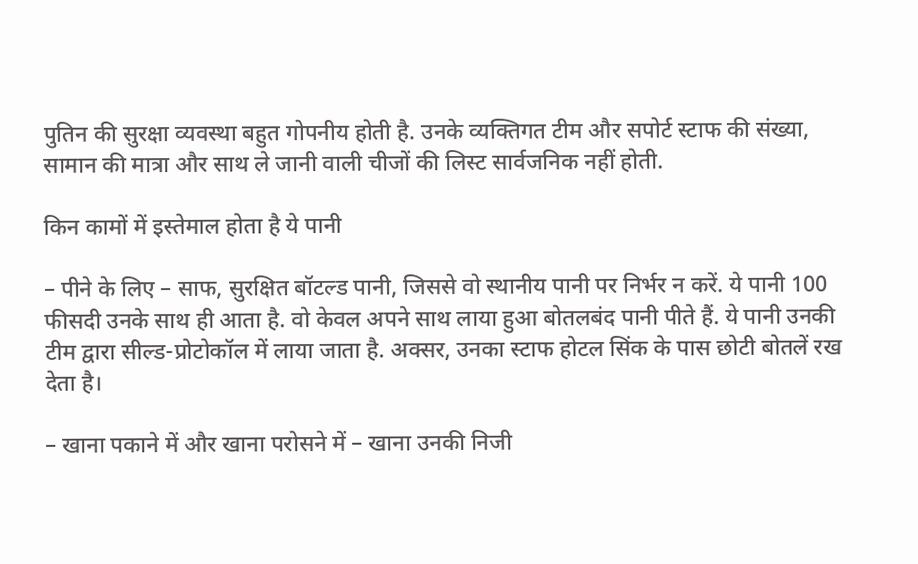पुतिन की सुरक्षा व्यवस्था बहुत गोपनीय होती है. उनके व्यक्तिगत टीम और सपोर्ट स्टाफ की संख्या, सामान की मात्रा और साथ ले जानी वाली चीजों की लिस्ट सार्वजनिक नहीं होती.

किन कामों में इस्तेमाल होता है ये पानी

– पीने के लिए – साफ, सुरक्षित बॉटल्ड पानी, जिससे वो स्थानीय पानी पर निर्भर न करें. ये पानी 100 फीसदी उनके साथ ही आता है. वो केवल अपने साथ लाया हुआ बोतलबंद पानी पीते हैं. ये पानी उनकी टीम द्वारा सील्ड-प्रोटोकॉल में लाया जाता है. अक्सर, उनका स्टाफ होटल सिंक के पास छोटी बोतलें रख देता है।

– खाना पकाने में और खाना परोसने में – खाना उनकी निजी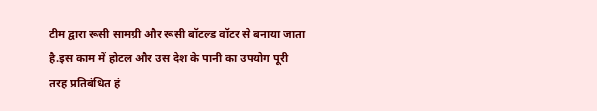टीम द्वारा रूसी सामग्री और रूसी बॉटल्ड वॉटर से बनाया जाता है.इस काम में होटल और उस देश के पानी का उपयोग पूरी तरह प्रतिबंधित हं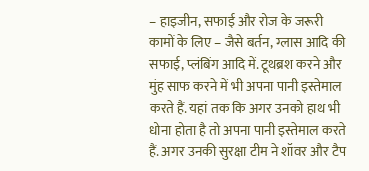– हाइजीन, सफाई और रोज के जरूरी कामों के लिए – जैसे बर्तन, ग्लास आदि की सफाई, प्लंबिंग आदि में. टूथब्रश करने और मुंह साफ करने में भी अपना पानी इस्तेमाल करते हैं. यहां तक कि अगर उनको हाथ भी धोना होता है तो अपना पानी इस्तेमाल करते हैं. अगर उनकी सुरक्षा टीम ने शॉवर और टैप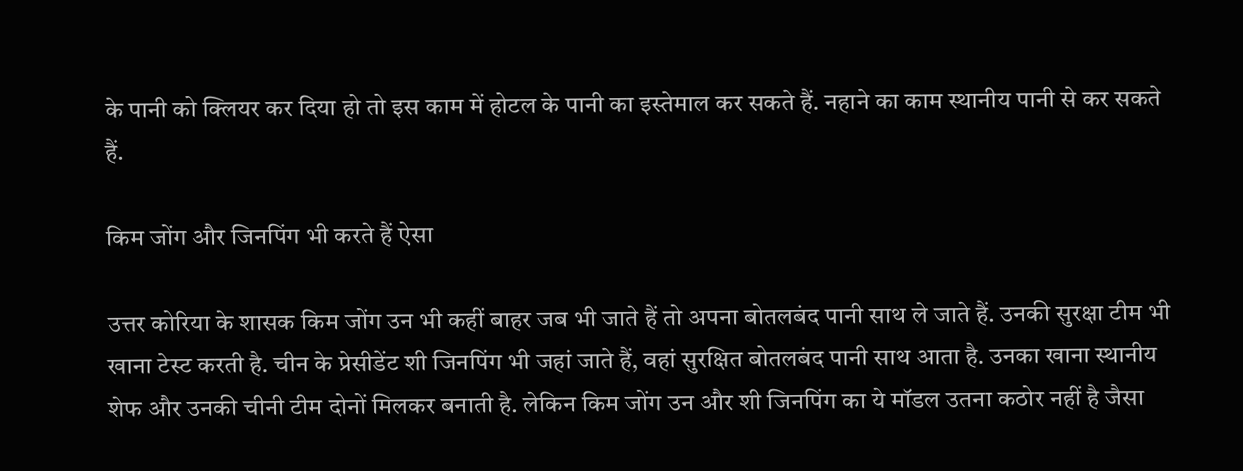के पानी को क्लियर कर दिया हो तो इस काम में होटल के पानी का इस्तेमाल कर सकते हैं. नहाने का काम स्थानीय पानी से कर सकते हैं.

किम जोंग और जिनपिंग भी करते हैं ऐसा

उत्तर कोरिया के शासक किम जोंग उन भी कहीं बाहर जब भी जाते हैं तो अपना बोतलबंद पानी साथ ले जाते हैं. उनकी सुरक्षा टीम भी खाना टेस्ट करती है. चीन के प्रेसीडेंट शी जिनपिंग भी जहां जाते हैं, वहां सुरक्षित बोतलबंद पानी साथ आता है. उनका खाना स्थानीय शेफ और उनकी चीनी टीम दोनों मिलकर बनाती है. लेकिन किम जोंग उन और शी जिनपिंग का ये मॉडल उतना कठोर नहीं है जैसा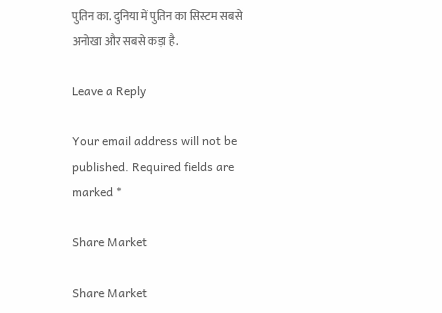पुतिन का. दुनिया में पुतिन का सिस्टम सबसे अनोखा और सबसे कड़ा है.

Leave a Reply

Your email address will not be published. Required fields are marked *

Share Market

Share Market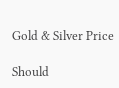Gold & Silver Price

Should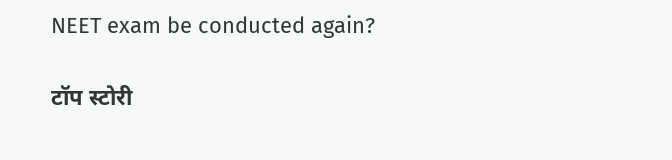NEET exam be conducted again?

टॉप स्टोरी